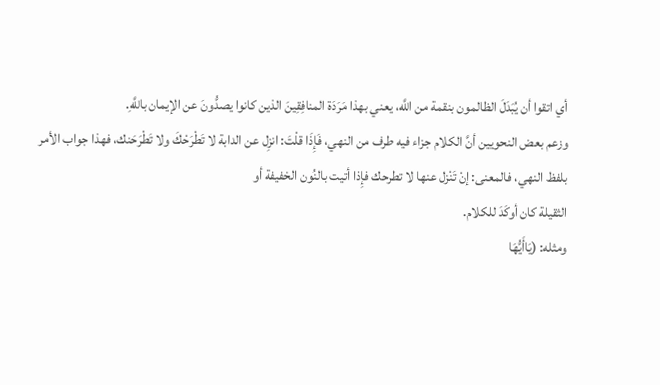أي اتقوا أن يُبَدَلَ الظالمون بنقمة من اللَّه، يعني بهذا مَرَدَة المنافِقِينَ الذين كانوا يصدُّونَ عن الإيمان باللَّهِ.
وزعم بعض النحويين أنَّ الكلام جزاء فيه طرف من النهي، فَإِذَا قلْتَ: انزِل عن الدابة لا تَطْرَحْكَ ولا تَطْرَحَنك، فهذا جواب الأمر بلفظ النهي، فالمعنى: إنْ تَنْزل عنها لا تطرحك فإِذا أتيت بالنُون الخفيفة أو
الثقيلة كان أوكَدَ للكلام.
ومثله: (يَاأَيُّهَا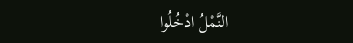النَّمْلُ ادْخُلُوا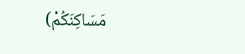مَسَاكِنَكُمْ)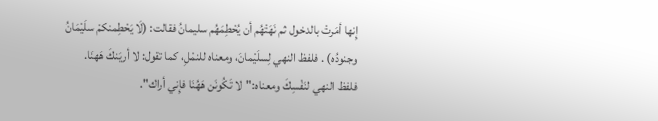إِنها أمَرتْ بالدخول ثم نَهَتْهُم أن يُحْطِمَهُم سليمانُ فقالت: (لَا يَحْطِمنكمْ سلَيْمَانُ وجنودُه) . فلفظ النهي لِسلَيْمانَ، ومعناه للنمْلِ، كما تقول: لا أريَنكَ هَهنَا.
فلفظ النهي لنَفْسِكَ ومعناه:"لا تَكُونَن هَهُنَا فإِني أراك".